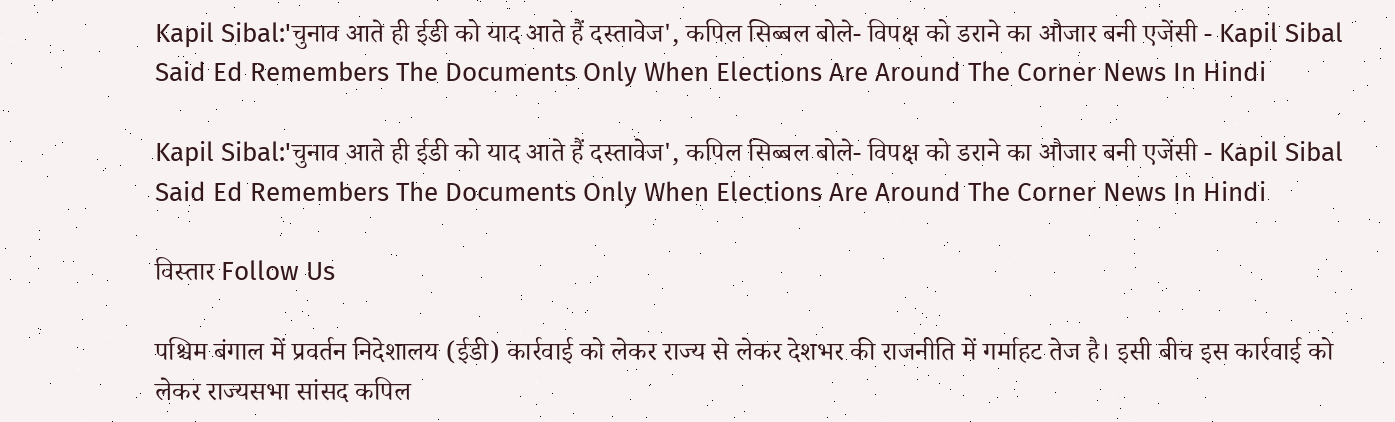Kapil Sibal:'चुनाव आते ही ईडी को याद आते हैं दस्तावेज', कपिल सिब्बल बोले- विपक्ष को डराने का औजार बनी एजेंसी - Kapil Sibal Said Ed Remembers The Documents Only When Elections Are Around The Corner News In Hindi

Kapil Sibal:'चुनाव आते ही ईडी को याद आते हैं दस्तावेज', कपिल सिब्बल बोले- विपक्ष को डराने का औजार बनी एजेंसी - Kapil Sibal Said Ed Remembers The Documents Only When Elections Are Around The Corner News In Hindi

विस्तार Follow Us

पश्चिम बंगाल में प्रवर्तन निदेशालय (ईडी) कार्रवाई को लेकर राज्य से लेकर देशभर की राजनीति में गर्माहट तेज है। इसी बीच इस कार्रवाई को लेकर राज्यसभा सांसद कपिल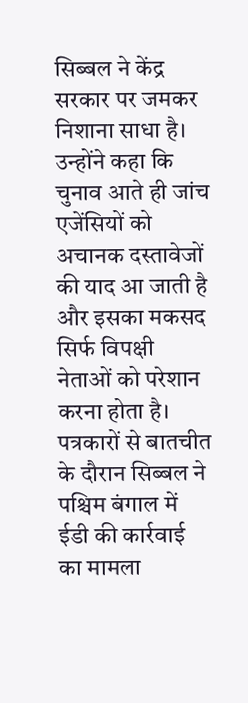सिब्बल ने केंद्र सरकार पर जमकर निशाना साधा है। उन्होंने कहा कि चुनाव आते ही जांच एजेंसियों को अचानक दस्तावेजों की याद आ जाती है और इसका मकसद सिर्फ विपक्षी नेताओं को परेशान करना होता है। पत्रकारों से बातचीत के दौरान सिब्बल ने पश्चिम बंगाल में ईडी की कार्रवाई का मामला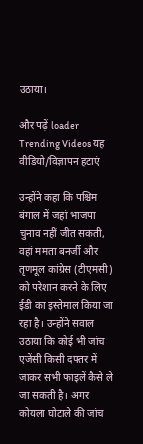उठाया।

और पढ़ें loader Trending Videos यह वीडियो/विज्ञापन हटाएं

उन्होंने कहा कि पश्चिम बंगाल में जहां भाजपा चुनाव नहीं जीत सकती, वहां ममता बनर्जी और तृणमूल कांग्रेस (टीएमसी) को परेशान करने के लिए ईडी का इस्तेमाल किया जा रहा है। उन्होंने सवाल उठाया कि कोई भी जांच एजेंसी किसी दफ्तर में जाकर सभी फाइलें कैसे ले जा सकती है। अगर कोयला घोटाले की जांच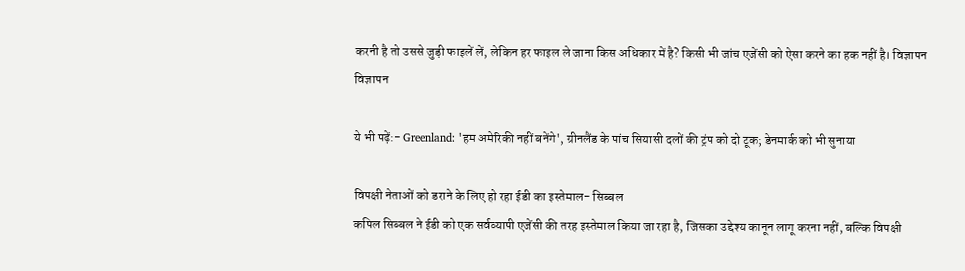करनी है तो उससे जुड़ी फाइलें लें, लेकिन हर फाइल ले जाना किस अधिकार में है? किसी भी जांच एजेंसी को ऐसा करने का हक नहीं है। विज्ञापन विज्ञापन

ये भी पढ़ें:- Greenland: 'हम अमेरिकी नहीं बनेंगे', ग्रीनलैंड के पांच सियासी दलों की ट्रंप को दो टूक; डेनमार्क को भी सुनाया

विपक्षी नेताओं को डराने के लिए हो रहा ईडी का इस्तेमाल- सिब्बल
कपिल सिब्बल ने ईडी को एक सर्वव्यापी एजेंसी की तरह इस्तेमाल किया जा रहा है, जिसका उद्देश्य कानून लागू करना नहीं, बल्कि विपक्षी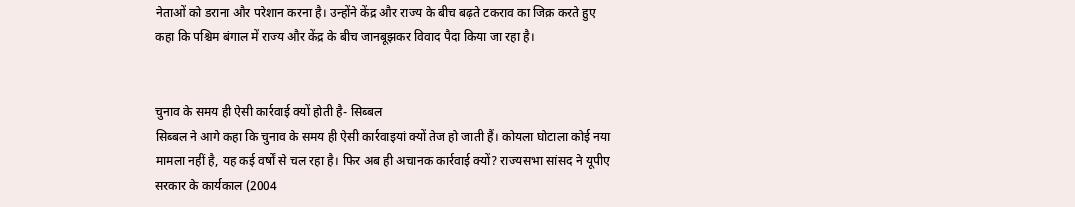नेताओं को डराना और परेशान करना है। उन्होंने केंद्र और राज्य के बीच बढ़ते टकराव का जिक्र करते हुए कहा कि पश्चिम बंगाल में राज्य और केंद्र के बीच जानबूझकर विवाद पैदा किया जा रहा है।


चुनाव के समय ही ऐसी कार्रवाई क्यों होती है- सिब्बल
सिब्बल ने आगे कहा कि चुनाव के समय ही ऐसी कार्रवाइयां क्यों तेज हो जाती हैं। कोयला घोटाला कोई नया मामला नहीं है, यह कई वर्षों से चल रहा है। फिर अब ही अचानक कार्रवाई क्यों? राज्यसभा सांसद ने यूपीए सरकार के कार्यकाल (2004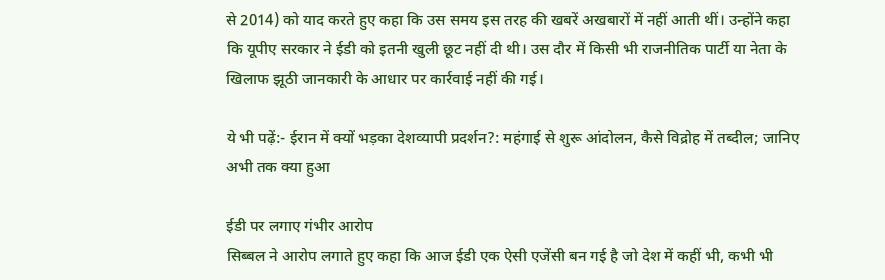से 2014) को याद करते हुए कहा कि उस समय इस तरह की खबरें अखबारों में नहीं आती थीं। उन्होंने कहा कि यूपीए सरकार ने ईडी को इतनी खुली छूट नहीं दी थी। उस दौर में किसी भी राजनीतिक पार्टी या नेता के खिलाफ झूठी जानकारी के आधार पर कार्रवाई नहीं की गई।

ये भी पढ़ें:- ईरान में क्यों भड़का देशव्यापी प्रदर्शन?: महंगाई से शुरू आंदोलन, कैसे विद्रोह में तब्दील; जानिए अभी तक क्या हुआ

ईडी पर लगाए गंभीर आरोप
सिब्बल ने आरोप लगाते हुए कहा कि आज ईडी एक ऐसी एजेंसी बन गई है जो देश में कहीं भी, कभी भी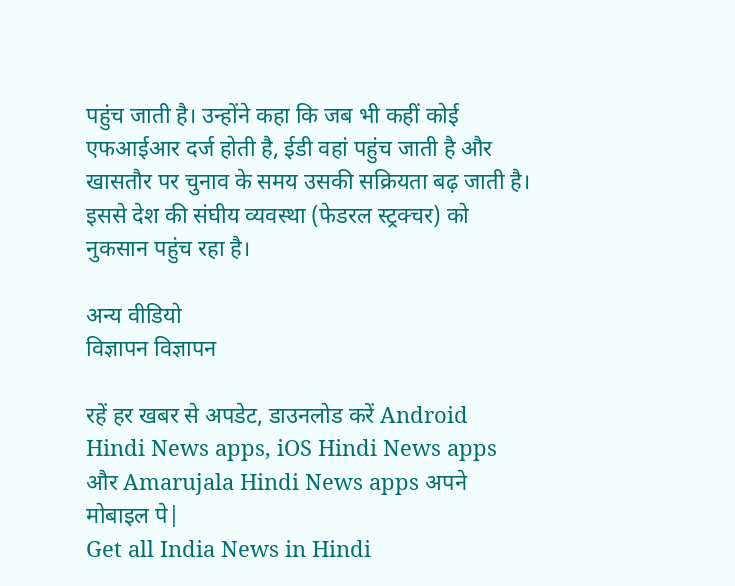पहुंच जाती है। उन्होंने कहा कि जब भी कहीं कोई एफआईआर दर्ज होती है, ईडी वहां पहुंच जाती है और खासतौर पर चुनाव के समय उसकी सक्रियता बढ़ जाती है। इससे देश की संघीय व्यवस्था (फेडरल स्ट्रक्चर) को नुकसान पहुंच रहा है।

अन्य वीडियो
विज्ञापन विज्ञापन

रहें हर खबर से अपडेट, डाउनलोड करें Android Hindi News apps, iOS Hindi News apps और Amarujala Hindi News apps अपने मोबाइल पे|
Get all India News in Hindi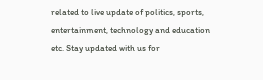related to live update of politics, sports, entertainment, technology and education etc. Stay updated with us for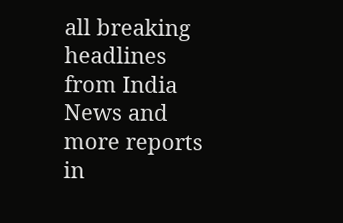all breaking headlines from India News and more reports in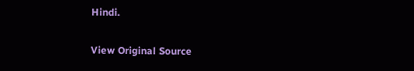Hindi.

View Original Source